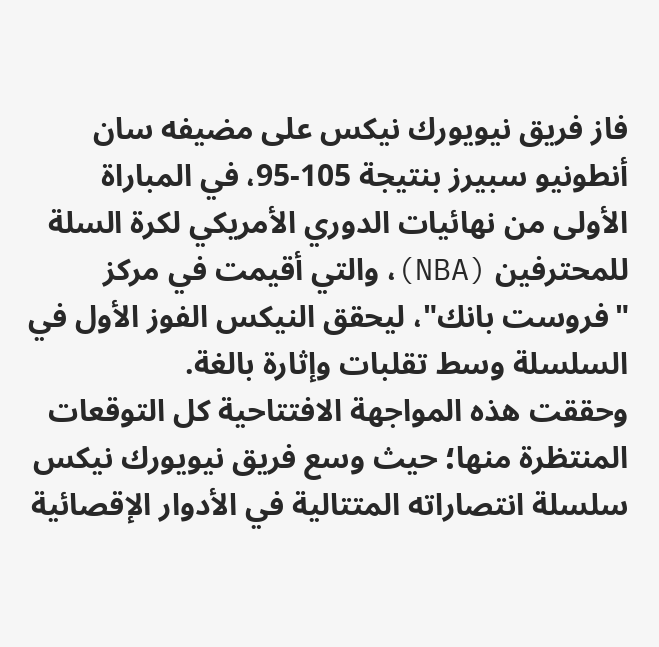فاز فريق نيويورك نيكس على مضيفه سان أنطونيو سبيرز بنتيجة 105-95، في المباراة الأولى من نهائيات الدوري الأمريكي لكرة السلة للمحترفين (NBA)، والتي أقيمت في مركز "فروست بانك"، ليحقق النيكس الفوز الأول في السلسلة وسط تقلبات وإثارة بالغة.
وحققت هذه المواجهة الافتتاحية كل التوقعات المنتظرة منها؛ حيث وسع فريق نيويورك نيكس سلسلة انتصاراته المتتالية في الأدوار الإقصائية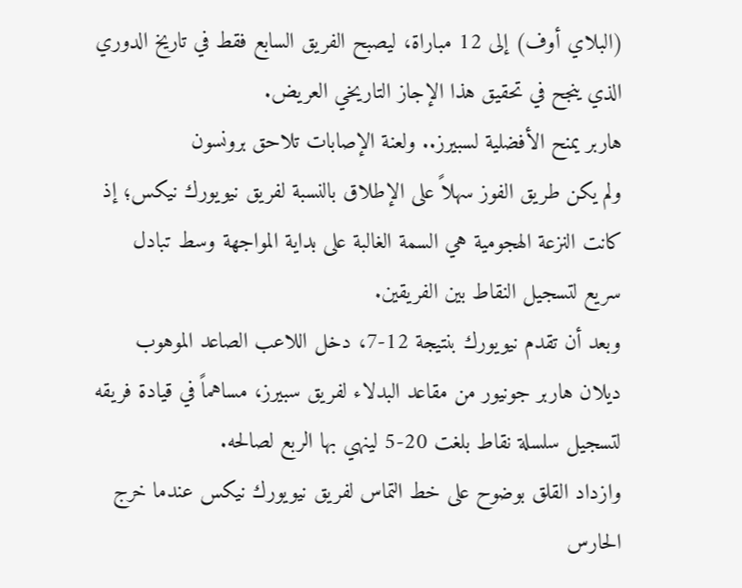(البلاي أوف) إلى 12 مباراة، ليصبح الفريق السابع فقط في تاريخ الدوري الذي ينجح في تحقيق هذا الإجاز التاريخي العريض.
هاربر يمنح الأفضلية لسبيرز.. ولعنة الإصابات تلاحق برونسون
ولم يكن طريق الفوز سهلاً على الإطلاق بالنسبة لفريق نيويورك نيكس؛ إذ كانت النزعة الهجومية هي السمة الغالبة على بداية المواجهة وسط تبادل سريع لتسجيل النقاط بين الفريقين.
وبعد أن تقدم نيويورك بنتيجة 12-7، دخل اللاعب الصاعد الموهوب ديلان هاربر جونيور من مقاعد البدلاء لفريق سبيرز، مساهماً في قيادة فريقه لتسجيل سلسلة نقاط بلغت 20-5 لينهي بها الربع لصالحه.
وازداد القلق بوضوح على خط التماس لفريق نيويورك نيكس عندما خرج الحارس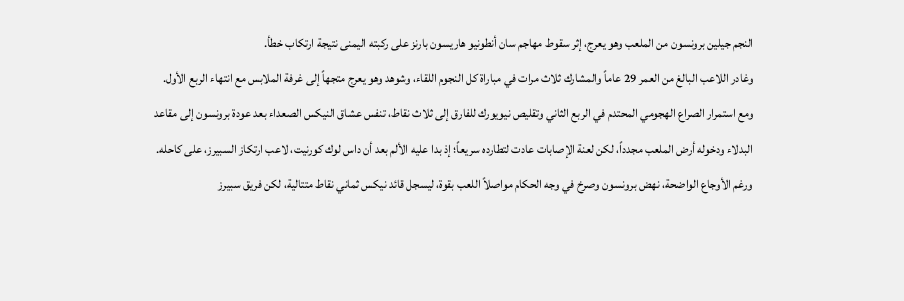النجم جيلين برونسون من الملعب وهو يعرج، إثر سقوط مهاجم سان أنطونيو هاريسون بارنز على ركبته اليمنى نتيجة ارتكاب خطأ.
وغادر اللاعب البالغ من العمر 29 عاماً والمشارك ثلاث مرات في مباراة كل النجوم اللقاء، وشوهد وهو يعرج متجهاً إلى غرفة الملابس مع انتهاء الربع الأول.
ومع استمرار الصراع الهجومي المحتدم في الربع الثاني وتقليص نيويورك للفارق إلى ثلاث نقاط، تنفس عشاق النيكس الصعداء بعد عودة برونسون إلى مقاعد البدلاء ودخوله أرض الملعب مجدداً، لكن لعنة الإصابات عادت لتطارده سريعاً؛ إذ بدا عليه الألم بعد أن داس لوك كورنيت، لاعب ارتكاز السبيرز، على كاحله.
ورغم الأوجاع الواضحة، نهض برونسون وصرخ في وجه الحكام مواصلاً اللعب بقوة، ليسجل قائد نيكس ثماني نقاط متتالية، لكن فريق سبيرز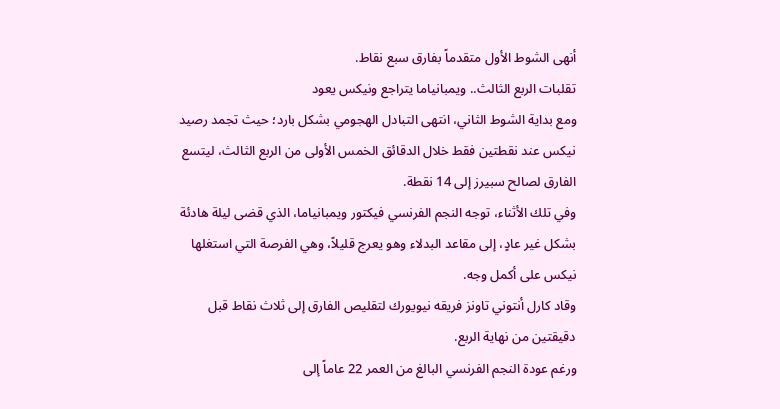أنهى الشوط الأول متقدماً بفارق سبع نقاط.
تقلبات الربع الثالث.. ويمبانياما يتراجع ونيكس يعود
ومع بداية الشوط الثاني، انتهى التبادل الهجومي بشكل بارد؛ حيث تجمد رصيد نيكس عند نقطتين فقط خلال الدقائق الخمس الأولى من الربع الثالث، ليتسع الفارق لصالح سبيرز إلى 14 نقطة.
وفي تلك الأثناء، توجه النجم الفرنسي فيكتور ويمبانياما، الذي قضى ليلة هادئة بشكل غير عادٍ، إلى مقاعد البدلاء وهو يعرج قليلاً، وهي الفرصة التي استغلها نيكس على أكمل وجه.
وقاد كارل أنتوني تاونز فريقه نيويورك لتقليص الفارق إلى ثلاث نقاط قبل دقيقتين من نهاية الربع.
ورغم عودة النجم الفرنسي البالغ من العمر 22 عاماً إلى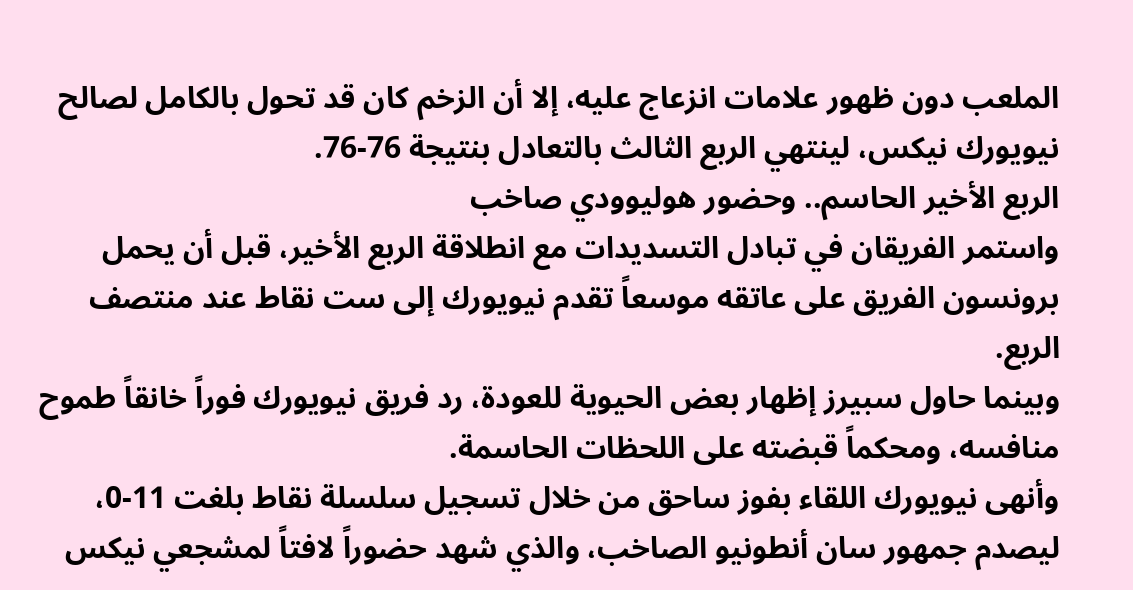الملعب دون ظهور علامات انزعاج عليه، إلا أن الزخم كان قد تحول بالكامل لصالح نيويورك نيكس، لينتهي الربع الثالث بالتعادل بنتيجة 76-76.
الربع الأخير الحاسم.. وحضور هوليوودي صاخب
واستمر الفريقان في تبادل التسديدات مع انطلاقة الربع الأخير، قبل أن يحمل برونسون الفريق على عاتقه موسعاً تقدم نيويورك إلى ست نقاط عند منتصف الربع.
وبينما حاول سبيرز إظهار بعض الحيوية للعودة، رد فريق نيويورك فوراً خانقاً طموح منافسه، ومحكماً قبضته على اللحظات الحاسمة.
وأنهى نيويورك اللقاء بفوز ساحق من خلال تسجيل سلسلة نقاط بلغت 11-0، ليصدم جمهور سان أنطونيو الصاخب، والذي شهد حضوراً لافتاً لمشجعي نيكس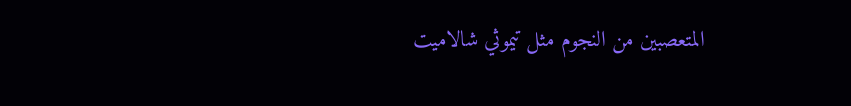المتعصبين من النجوم مثل تيموثي شالاميت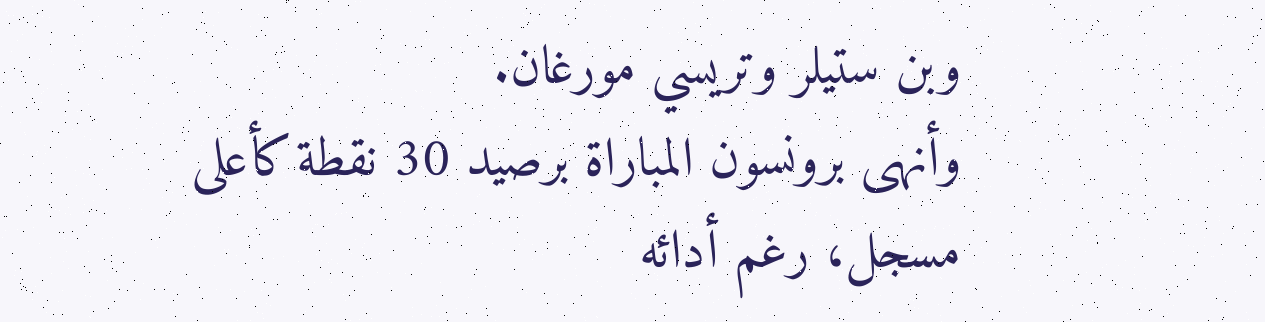وبن ستيلر وتريسي مورغان.
وأنهى برونسون المباراة برصيد 30 نقطة كأعلى مسجل، رغم أدائه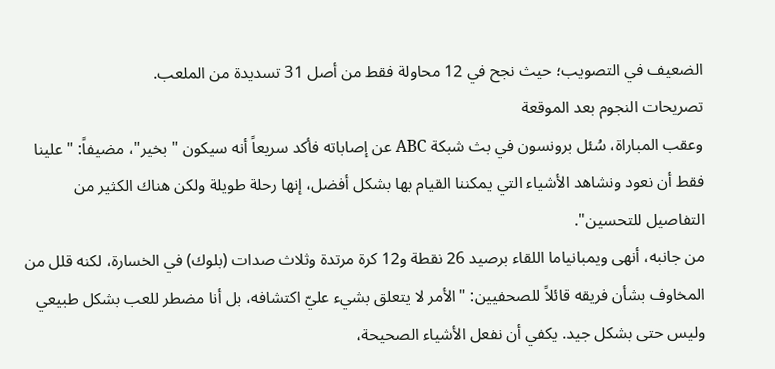الضعيف في التصويب؛ حيث نجح في 12 محاولة فقط من أصل 31 تسديدة من الملعب.
تصريحات النجوم بعد الموقعة
وعقب المباراة، سُئل برونسون في بث شبكة ABC عن إصاباته فأكد سريعاً أنه سيكون "بخير"، مضيفاً: "علينا فقط أن نعود ونشاهد الأشياء التي يمكننا القيام بها بشكل أفضل، إنها رحلة طويلة ولكن هناك الكثير من التفاصيل للتحسين".
من جانبه، أنهى ويمبانياما اللقاء برصيد 26 نقطة و12 كرة مرتدة وثلاث صدات (بلوك) في الخسارة، لكنه قلل من المخاوف بشأن فريقه قائلاً للصحفيين: "الأمر لا يتعلق بشيء عليّ اكتشافه، بل أنا مضطر للعب بشكل طبيعي وليس حتى بشكل جيد. يكفي أن نفعل الأشياء الصحيحة،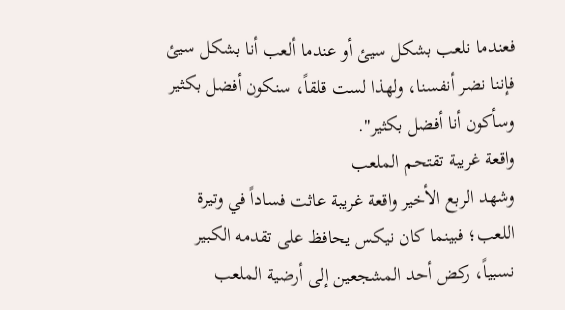فعندما نلعب بشكل سيئ أو عندما ألعب أنا بشكل سيئ فإننا نضر أنفسنا، ولهذا لست قلقاً، سنكون أفضل بكثير وسأكون أنا أفضل بكثير".
واقعة غريبة تقتحم الملعب
وشهد الربع الأخير واقعة غريبة عاثت فساداً في وتيرة اللعب؛ فبينما كان نيكس يحافظ على تقدمه الكبير نسبياً، ركض أحد المشجعين إلى أرضية الملعب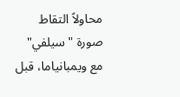محاولاً التقاط صورة "سيلفي" مع ويمبانياما، قبل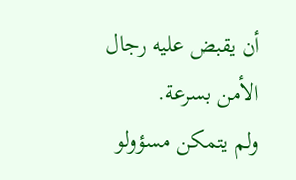أن يقبض عليه رجال الأمن بسرعة.
ولم يتمكن مسؤولو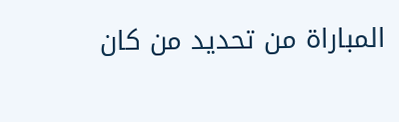المباراة من تحديد من كان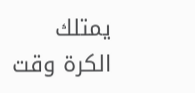يمتلك الكرة وقت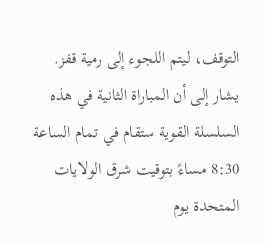التوقف، ليتم اللجوء إلى رمية قفز.
يشار إلى أن المباراة الثانية في هذه السلسلة القوية ستقام في تمام الساعة 8:30 مساءً بتوقيت شرق الولايات المتحدة يوم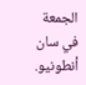الجمعة في سان أنطونيو.